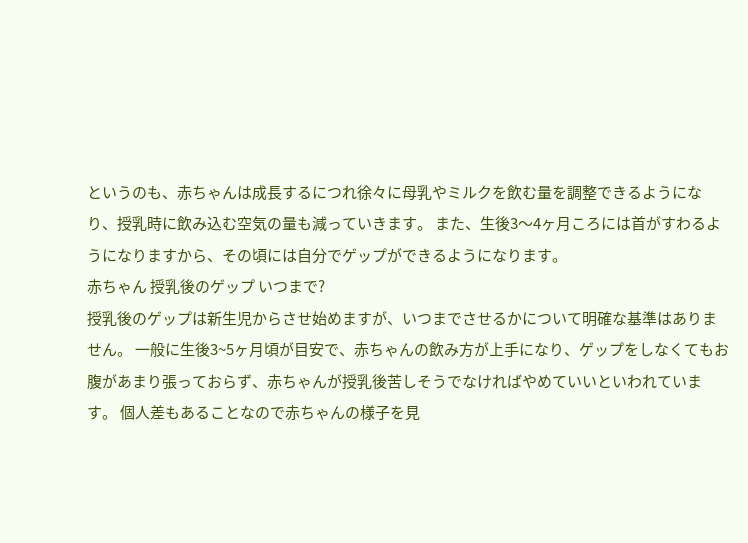というのも、赤ちゃんは成長するにつれ徐々に母乳やミルクを飲む量を調整できるようになり、授乳時に飲み込む空気の量も減っていきます。 また、生後3〜4ヶ月ころには首がすわるようになりますから、その頃には自分でゲップができるようになります。
赤ちゃん 授乳後のゲップ いつまで?
授乳後のゲップは新生児からさせ始めますが、いつまでさせるかについて明確な基準はありません。 一般に生後3~5ヶ月頃が目安で、赤ちゃんの飲み方が上手になり、ゲップをしなくてもお腹があまり張っておらず、赤ちゃんが授乳後苦しそうでなければやめていいといわれています。 個人差もあることなので赤ちゃんの様子を見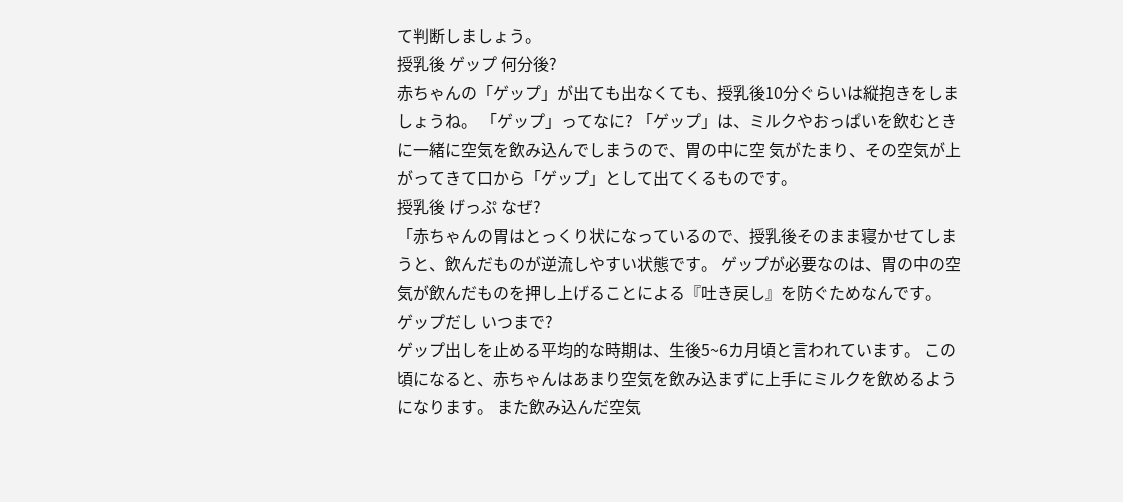て判断しましょう。
授乳後 ゲップ 何分後?
赤ちゃんの「ゲップ」が出ても出なくても、授乳後10分ぐらいは縦抱きをしましょうね。 「ゲップ」ってなに? 「ゲップ」は、ミルクやおっぱいを飲むときに一緒に空気を飲み込んでしまうので、胃の中に空 気がたまり、その空気が上がってきて口から「ゲップ」として出てくるものです。
授乳後 げっぷ なぜ?
「赤ちゃんの胃はとっくり状になっているので、授乳後そのまま寝かせてしまうと、飲んだものが逆流しやすい状態です。 ゲップが必要なのは、胃の中の空気が飲んだものを押し上げることによる『吐き戻し』を防ぐためなんです。
ゲップだし いつまで?
ゲップ出しを止める平均的な時期は、生後5~6カ月頃と言われています。 この頃になると、赤ちゃんはあまり空気を飲み込まずに上手にミルクを飲めるようになります。 また飲み込んだ空気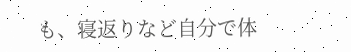も、寝返りなど自分で体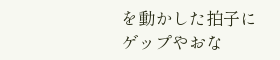を動かした拍子にゲップやおな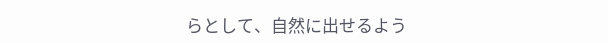らとして、自然に出せるよう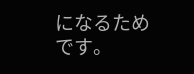になるためです。